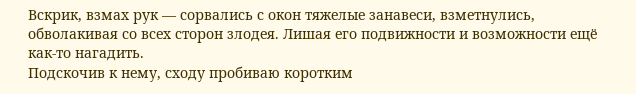Вскрик, взмах рук — сорвались с окон тяжелые занавеси, взметнулись, обволакивая со всех сторон злодея. Лишая его подвижности и возможности ещё как-то нагадить.
Подскочив к нему, сходу пробиваю коротким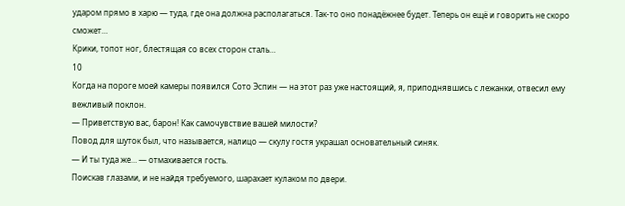ударом прямо в харю — туда, где она должна располагаться. Так-то оно понадёжнее будет. Теперь он ещё и говорить не скоро сможет…
Крики, топот ног, блестящая со всех сторон сталь…
10
Когда на пороге моей камеры появился Сото Эспин — на этот раз уже настоящий, я, приподнявшись с лежанки, отвесил ему вежливый поклон.
— Приветствую вас, барон! Как самочувствие вашей милости?
Повод для шуток был, что называется, налицо — скулу гостя украшал основательный синяк.
— И ты туда же… — отмахивается гость.
Поискав глазами, и не найдя требуемого, шарахает кулаком по двери.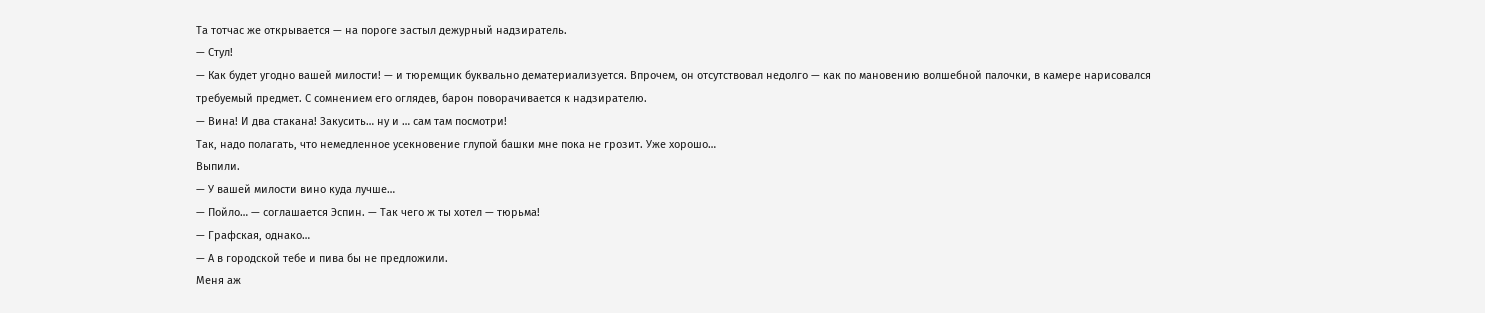Та тотчас же открывается — на пороге застыл дежурный надзиратель.
— Стул!
— Как будет угодно вашей милости! — и тюремщик буквально дематериализуется. Впрочем, он отсутствовал недолго — как по мановению волшебной палочки, в камере нарисовался требуемый предмет. С сомнением его оглядев, барон поворачивается к надзирателю.
— Вина! И два стакана! Закусить… ну и … сам там посмотри!
Так, надо полагать, что немедленное усекновение глупой башки мне пока не грозит. Уже хорошо…
Выпили.
— У вашей милости вино куда лучше…
— Пойло… — соглашается Эспин. — Так чего ж ты хотел — тюрьма!
— Графская, однако…
— А в городской тебе и пива бы не предложили.
Меня аж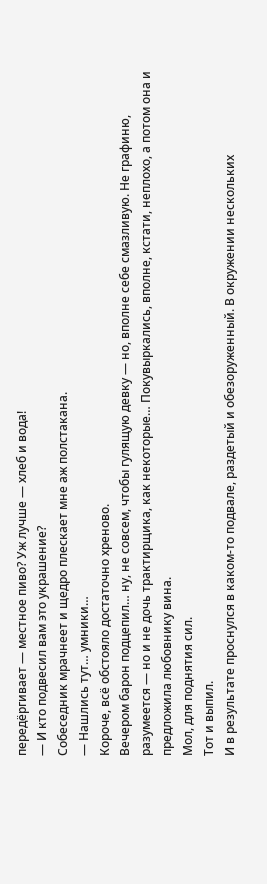передёргивает — местное пиво? Уж лучше — хлеб и вода!
— И кто подвесил вам это украшение?
Собеседник мрачнеет и щедро плескает мне аж полстакана.
— Нашлись тут… умники…
Короче, всё обстояло достаточно хреново.
Вечером барон подцепил… ну, не совсем, чтобы гулящую девку — но, вполне себе смазливую. Не графиню, разумеется — но и не дочь трактирщика, как некоторые… Покувыркались, вполне, кстати, неплохо, а потом она и предложила любовнику вина.
Мол, для поднятия сил.
Тот и выпил.
И в результате проснулся в каком-то подвале, раздетый и обезоруженный. В окружении нескольких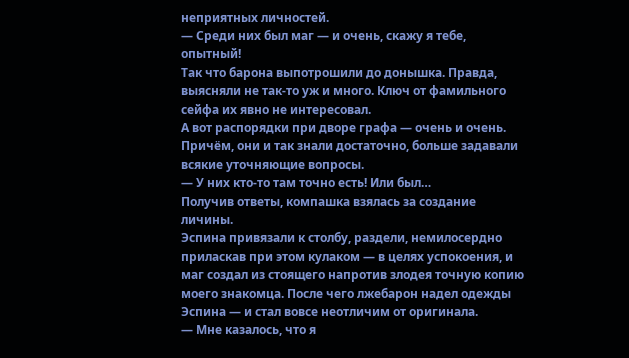неприятных личностей.
— Среди них был маг — и очень, скажу я тебе, опытный!
Так что барона выпотрошили до донышка. Правда, выясняли не так-то уж и много. Ключ от фамильного сейфа их явно не интересовал.
А вот распорядки при дворе графа — очень и очень. Причём, они и так знали достаточно, больше задавали всякие уточняющие вопросы.
— У них кто-то там точно есть! Или был…
Получив ответы, компашка взялась за создание личины.
Эспина привязали к столбу, раздели, немилосердно приласкав при этом кулаком — в целях успокоения, и маг создал из стоящего напротив злодея точную копию моего знакомца. После чего лжебарон надел одежды Эспина — и стал вовсе неотличим от оригинала.
— Мне казалось, что я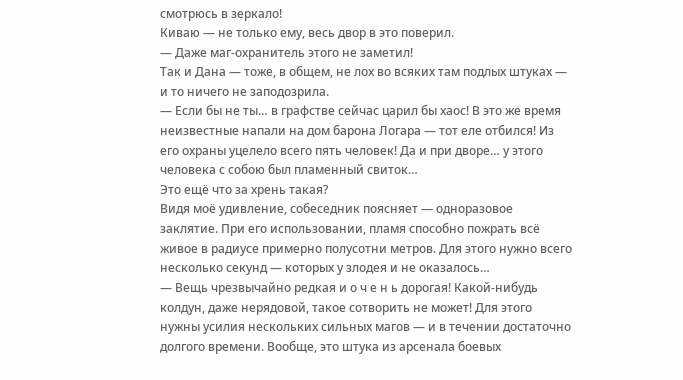смотрюсь в зеркало!
Киваю — не только ему, весь двор в это поверил.
— Даже маг-охранитель этого не заметил!
Так и Дана — тоже, в общем, не лох во всяких там подлых штуках — и то ничего не заподозрила.
— Если бы не ты… в графстве сейчас царил бы хаос! В это же время неизвестные напали на дом барона Логара — тот еле отбился! Из его охраны уцелело всего пять человек! Да и при дворе… у этого человека с собою был пламенный свиток…
Это ещё что за хрень такая?
Видя моё удивление, собеседник поясняет — одноразовое заклятие. При его использовании, пламя способно пожрать всё живое в радиусе примерно полусотни метров. Для этого нужно всего несколько секунд — которых у злодея и не оказалось…
— Вещь чрезвычайно редкая и о ч е н ь дорогая! Какой-нибудь колдун, даже нерядовой, такое сотворить не может! Для этого нужны усилия нескольких сильных магов — и в течении достаточно долгого времени. Вообще, это штука из арсенала боевых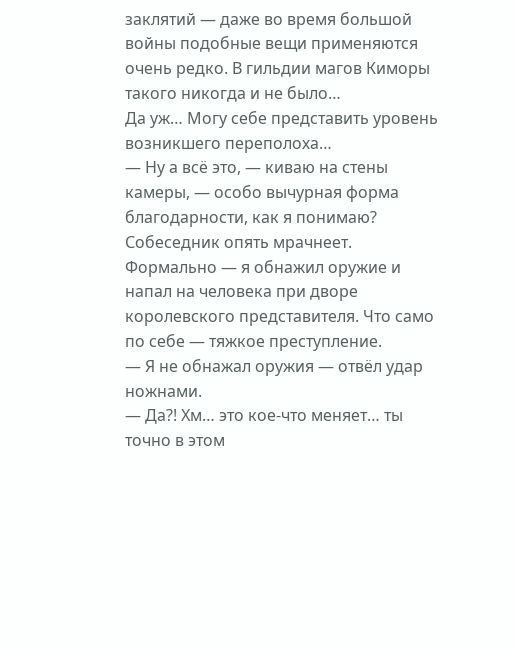заклятий — даже во время большой войны подобные вещи применяются очень редко. В гильдии магов Киморы такого никогда и не было…
Да уж… Могу себе представить уровень возникшего переполоха…
— Ну а всё это, — киваю на стены камеры, — особо вычурная форма благодарности, как я понимаю?
Собеседник опять мрачнеет.
Формально — я обнажил оружие и напал на человека при дворе королевского представителя. Что само по себе — тяжкое преступление.
— Я не обнажал оружия — отвёл удар ножнами.
— Да?! Хм… это кое-что меняет… ты точно в этом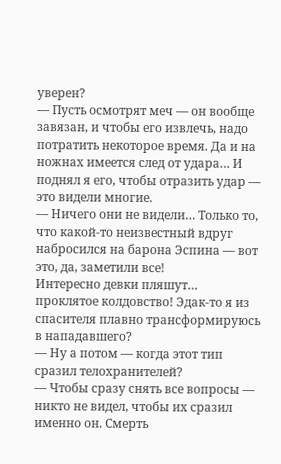уверен?
— Пусть осмотрят меч — он вообще завязан, и чтобы его извлечь, надо потратить некоторое время. Да и на ножнах имеется след от удара… И поднял я его, чтобы отразить удар — это видели многие.
— Ничего они не видели… Только то, что какой-то неизвестный вдруг набросился на барона Эспина — вот это, да, заметили все!
Интересно девки пляшут… проклятое колдовство! Эдак-то я из спасителя плавно трансформируюсь в нападавшего?
— Ну а потом — когда этот тип сразил телохранителей?
— Чтобы сразу снять все вопросы — никто не видел, чтобы их сразил именно он. Смерть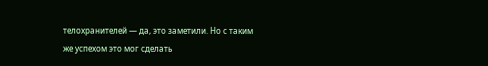телохранителей — да, это заметили. Но с таким же успехом это мог сделать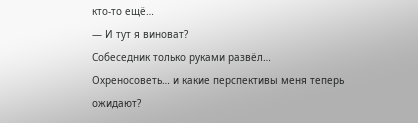кто-то ещё…
— И тут я виноват?
Собеседник только руками развёл…
Охреносоветь… и какие перспективы меня теперь ожидают?